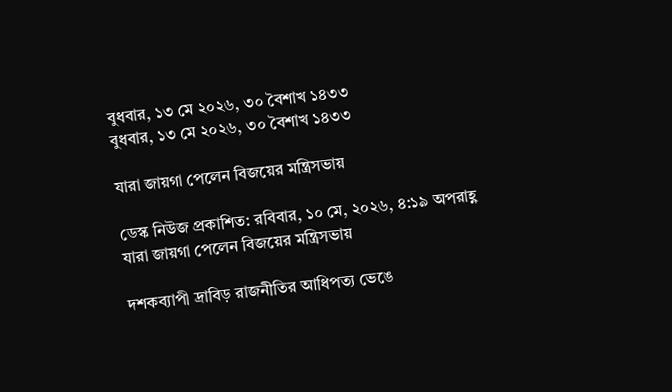বুধবার, ১৩ মে ২০২৬, ৩০ বৈশাখ ১৪৩৩
বুধবার, ১৩ মে ২০২৬, ৩০ বৈশাখ ১৪৩৩

যারা জায়গা পেলেন বিজয়ের মন্ত্রিসভায়

ডেস্ক নিউজ প্রকাশিত: রবিবার, ১০ মে, ২০২৬, ৪:১৯ অপরাহ্ণ
যারা জায়গা পেলেন বিজয়ের মন্ত্রিসভায়

দশকব্যাপী দ্রাবিড় রাজনীতির আধিপত্য ভেঙে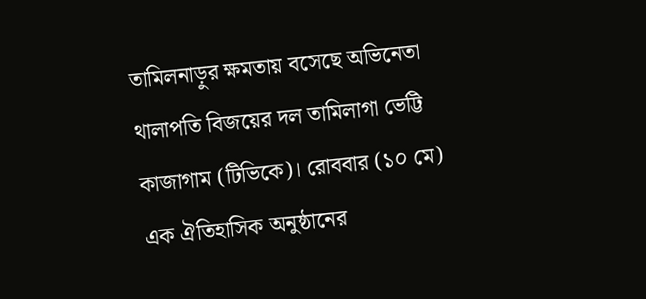তামিলনাড়ুর ক্ষমতায় বসেছে অভিনেতা থালাপতি বিজয়ের দল তামিলাগা ভেট্টি কাজাগাম (টিভিকে)। রোববার (১০ মে) এক ঐতিহাসিক অনুষ্ঠানের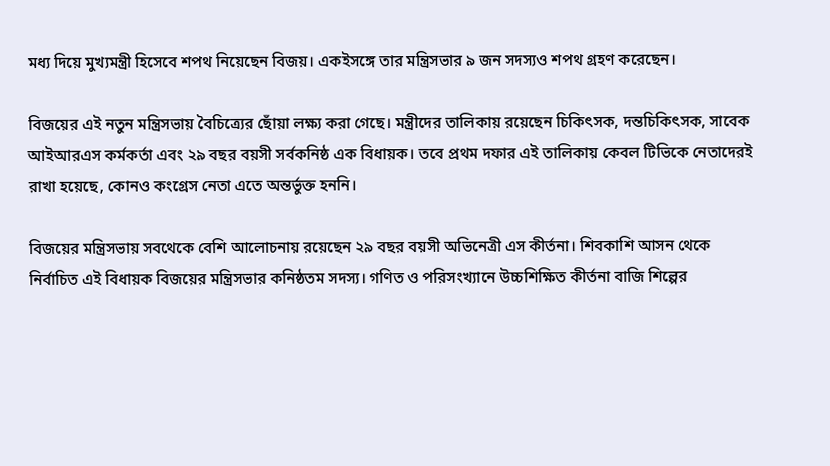মধ্য দিয়ে মুখ্যমন্ত্রী হিসেবে শপথ নিয়েছেন বিজয়। একইসঙ্গে তার মন্ত্রিসভার ৯ জন সদস্যও শপথ গ্রহণ করেছেন।

বিজয়ের এই নতুন মন্ত্রিসভায় বৈচিত্র্যের ছোঁয়া লক্ষ্য করা গেছে। মন্ত্রীদের তালিকায় রয়েছেন চিকিৎসক, দন্তচিকিৎসক, সাবেক আইআরএস কর্মকর্তা এবং ২৯ বছর বয়সী সর্বকনিষ্ঠ এক বিধায়ক। তবে প্রথম দফার এই তালিকায় কেবল টিভিকে নেতাদেরই রাখা হয়েছে, কোনও কংগ্রেস নেতা এতে অন্তর্ভুক্ত হননি।

বিজয়ের মন্ত্রিসভায় সবথেকে বেশি আলোচনায় রয়েছেন ২৯ বছর বয়সী অভিনেত্রী এস কীর্তনা। শিবকাশি আসন থেকে নির্বাচিত এই বিধায়ক বিজয়ের মন্ত্রিসভার কনিষ্ঠতম সদস্য। গণিত ও পরিসংখ্যানে উচ্চশিক্ষিত কীর্তনা বাজি শিল্পের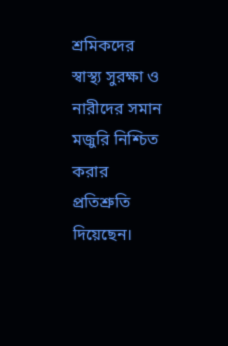শ্রমিকদের স্বাস্থ্য সুরক্ষা ও নারীদের সমান মজুরি নিশ্চিত করার প্রতিশ্রুতি দিয়েছেন।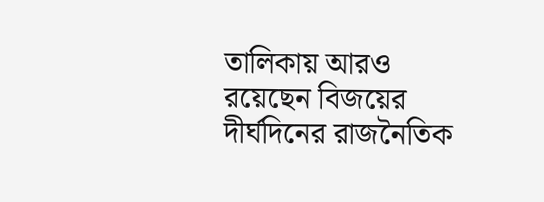তালিকায় আরও রয়েছেন বিজয়ের দীর্ঘদিনের রাজনৈতিক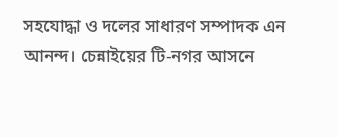সহযোদ্ধা ও দলের সাধারণ সম্পাদক এন আনন্দ। চেন্নাইয়ের টি-নগর আসনে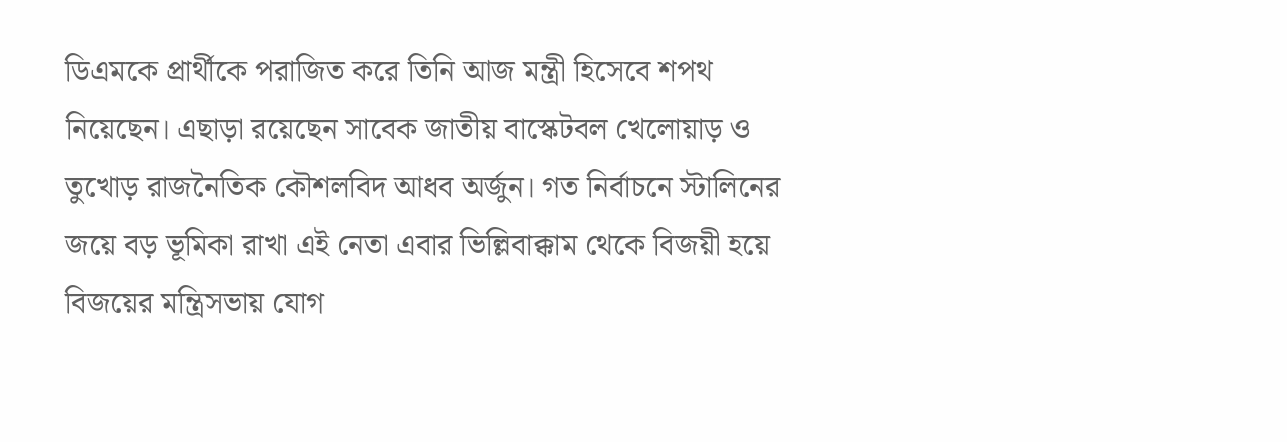ডিএমকে প্রার্থীকে পরাজিত করে তিনি আজ মন্ত্রী হিসেবে শপথ নিয়েছেন। এছাড়া রয়েছেন সাবেক জাতীয় বাস্কেটবল খেলোয়াড় ও তুখোড় রাজনৈতিক কৌশলবিদ আধব অর্জুন। গত নির্বাচনে স্টালিনের জয়ে বড় ভূমিকা রাখা এই নেতা এবার ভিল্লিবাক্কাম থেকে বিজয়ী হয়ে বিজয়ের মন্ত্রিসভায় যোগ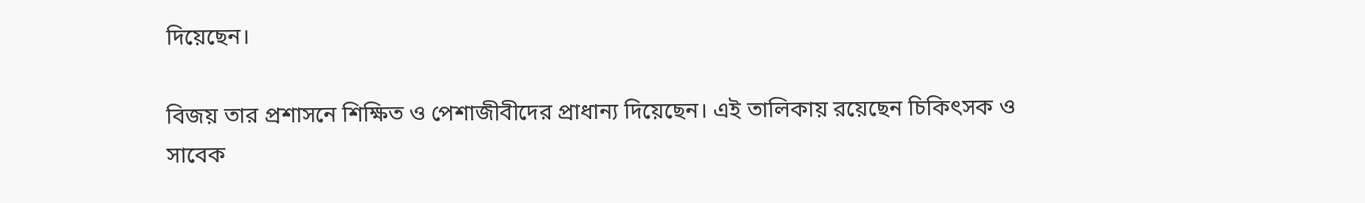দিয়েছেন।

বিজয় তার প্রশাসনে শিক্ষিত ও পেশাজীবীদের প্রাধান্য দিয়েছেন। এই তালিকায় রয়েছেন চিকিৎসক ও সাবেক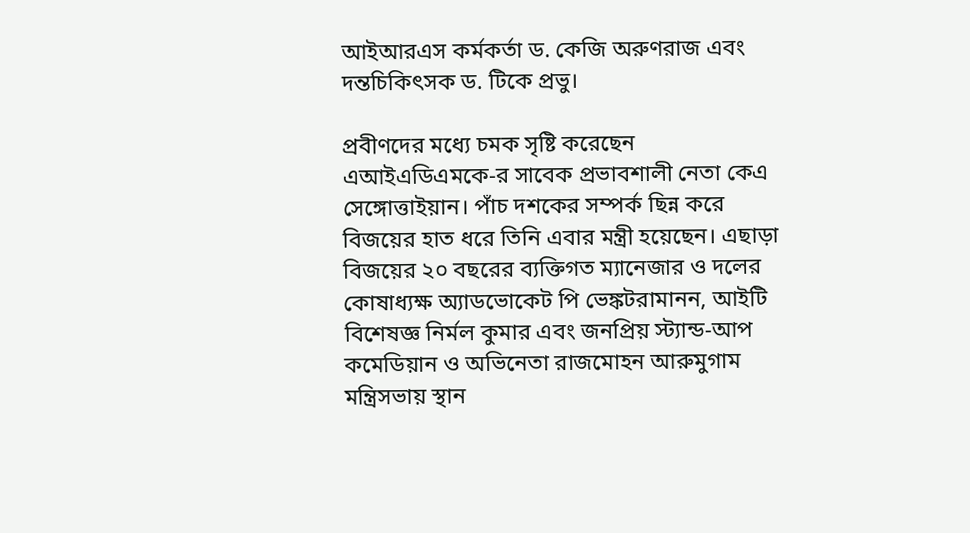আইআরএস কর্মকর্তা ড. কেজি অরুণরাজ এবং দন্তচিকিৎসক ড. টিকে প্রভু।

প্রবীণদের মধ্যে চমক সৃষ্টি করেছেন এআইএডিএমকে-র সাবেক প্রভাবশালী নেতা কেএ সেঙ্গোত্তাইয়ান। পাঁচ দশকের সম্পর্ক ছিন্ন করে বিজয়ের হাত ধরে তিনি এবার মন্ত্রী হয়েছেন। এছাড়া বিজয়ের ২০ বছরের ব্যক্তিগত ম্যানেজার ও দলের কোষাধ্যক্ষ অ্যাডভোকেট পি ভেঙ্কটরামানন, আইটি বিশেষজ্ঞ নির্মল কুমার এবং জনপ্রিয় স্ট্যান্ড-আপ কমেডিয়ান ও অভিনেতা রাজমোহন আরুমুগাম মন্ত্রিসভায় স্থান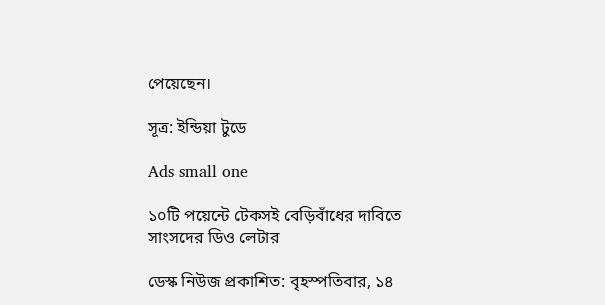পেয়েছেন।

সূত্র: ইন্ডিয়া টুডে

Ads small one

১০টি পয়েন্টে টেকসই বেড়িবাঁধের দাবিতে সাংসদের ডিও লেটার

ডেস্ক নিউজ প্রকাশিত: বৃহস্পতিবার, ১৪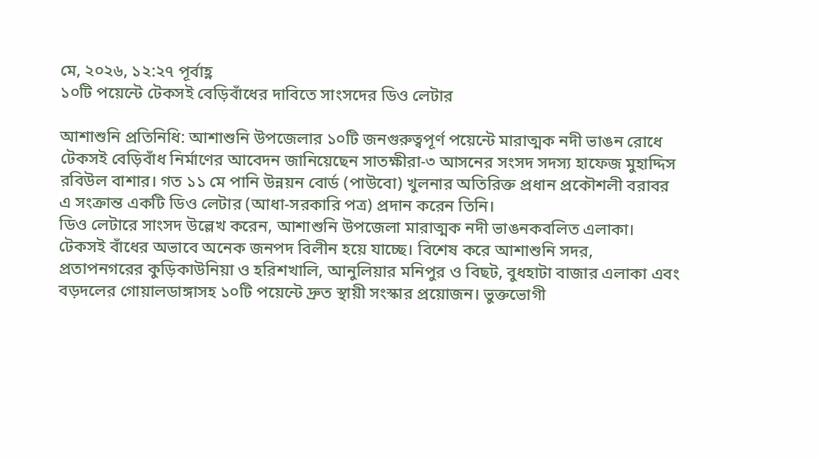মে, ২০২৬, ১২:২৭ পূর্বাহ্ণ
১০টি পয়েন্টে টেকসই বেড়িবাঁধের দাবিতে সাংসদের ডিও লেটার

আশাশুনি প্রতিনিধি: আশাশুনি উপজেলার ১০টি জনগুরুত্বপূর্ণ পয়েন্টে মারাত্মক নদী ভাঙন রোধে টেকসই বেড়িবাঁধ নির্মাণের আবেদন জানিয়েছেন সাতক্ষীরা-৩ আসনের সংসদ সদস্য হাফেজ মুহাদ্দিস রবিউল বাশার। গত ১১ মে পানি উন্নয়ন বোর্ড (পাউবো) খুলনার অতিরিক্ত প্রধান প্রকৌশলী বরাবর এ সংক্রান্ত একটি ডিও লেটার (আধা-সরকারি পত্র) প্রদান করেন তিনি।
ডিও লেটারে সাংসদ উল্লেখ করেন, আশাশুনি উপজেলা মারাত্মক নদী ভাঙনকবলিত এলাকা। টেকসই বাঁধের অভাবে অনেক জনপদ বিলীন হয়ে যাচ্ছে। বিশেষ করে আশাশুনি সদর, প্রতাপনগরের কুড়িকাউনিয়া ও হরিশখালি, আনুলিয়ার মনিপুর ও বিছট, বুধহাটা বাজার এলাকা এবং বড়দলের গোয়ালডাঙ্গাসহ ১০টি পয়েন্টে দ্রুত স্থায়ী সংস্কার প্রয়োজন। ভুক্তভোগী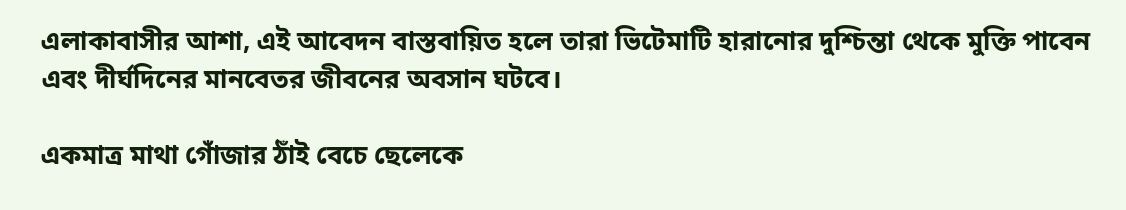এলাকাবাসীর আশা, এই আবেদন বাস্তবায়িত হলে তারা ভিটেমাটি হারানোর দুশ্চিন্তা থেকে মুক্তি পাবেন এবং দীর্ঘদিনের মানবেতর জীবনের অবসান ঘটবে।

একমাত্র মাথা গোঁজার ঠাঁই বেচে ছেলেকে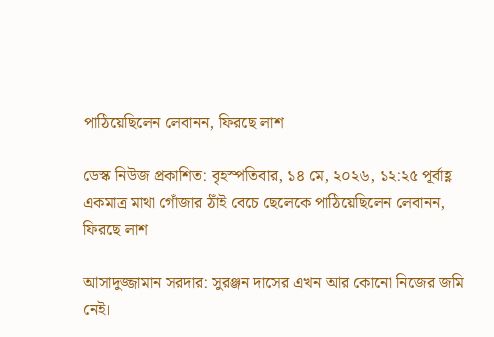পাঠিয়েছিলেন লেবানন, ফিরছে লাশ

ডেস্ক নিউজ প্রকাশিত: বৃহস্পতিবার, ১৪ মে, ২০২৬, ১২:২৫ পূর্বাহ্ণ
একমাত্র মাথা গোঁজার ঠাঁই বেচে ছেলেকে পাঠিয়েছিলেন লেবানন, ফিরছে লাশ

আসাদুজ্জামান সরদার: সুরঞ্জন দাসের এখন আর কোনো নিজের জমি নেই।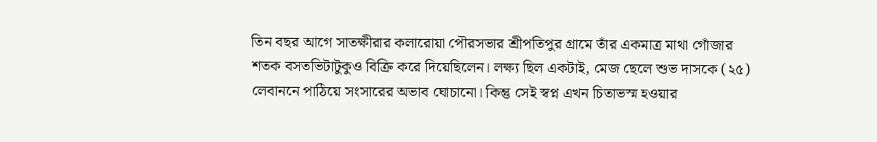তিন বছর আগে সাতক্ষীরার কলারোয়া পৌরসভার শ্রীপতিপুর গ্রামে তাঁর একমাত্র মাথা গোঁজার শতক বসতভিটাটুকুও বিক্রি করে দিয়েছিলেন। লক্ষ্য ছিল একটাই, মেজ ছেলে শুভ দাসকে (২৫) লেবাননে পাঠিয়ে সংসারের অভাব ঘোচানো। কিন্তু সেই স্বপ্ন এখন চিতাভস্ম হওয়ার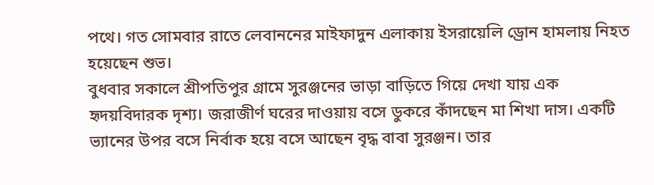পথে। গত সোমবার রাতে লেবাননের মাইফাদুন এলাকায় ইসরায়েলি ড্রোন হামলায় নিহত হয়েছেন শুভ।
বুধবার সকালে শ্রীপতিপুর গ্রামে সুরঞ্জনের ভাড়া বাড়িতে গিয়ে দেখা যায় এক হৃদয়বিদারক দৃশ্য। জরাজীর্ণ ঘরের দাওয়ায় বসে ডুকরে কাঁদছেন মা শিখা দাস। একটি ভ্যানের উপর বসে নির্বাক হয়ে বসে আছেন বৃদ্ধ বাবা সুরঞ্জন। তার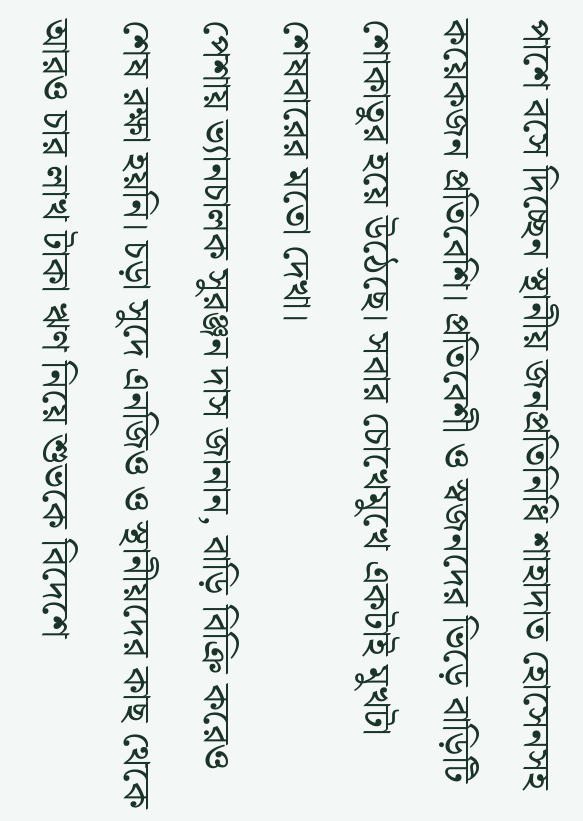পাশে বসে দিচ্ছেন স্থানীয় জনপ্রতিনিধি শাহাদাত হোসেনসহ কয়েকজন প্রতিবেশি। প্রতিবেশী ও স্বজনদের ভিড়ে বাড়িটি শোকাতুর হয়ে উঠেছে। সবার চোখেমুখে একটাই মুখটা শেষবারের মতো দেখা।
পেশায় ভ্যানচালক সুরঞ্জন দাস জানান, বাড়ি বিক্রি করেও শেষ রক্ষা হয়নি। চড়া সুদে এনজিও ও স্থানীয়দের কাছ থেকে আরও চার লাখ টাকা ঋণ নিয়ে শুভকে বিদেশে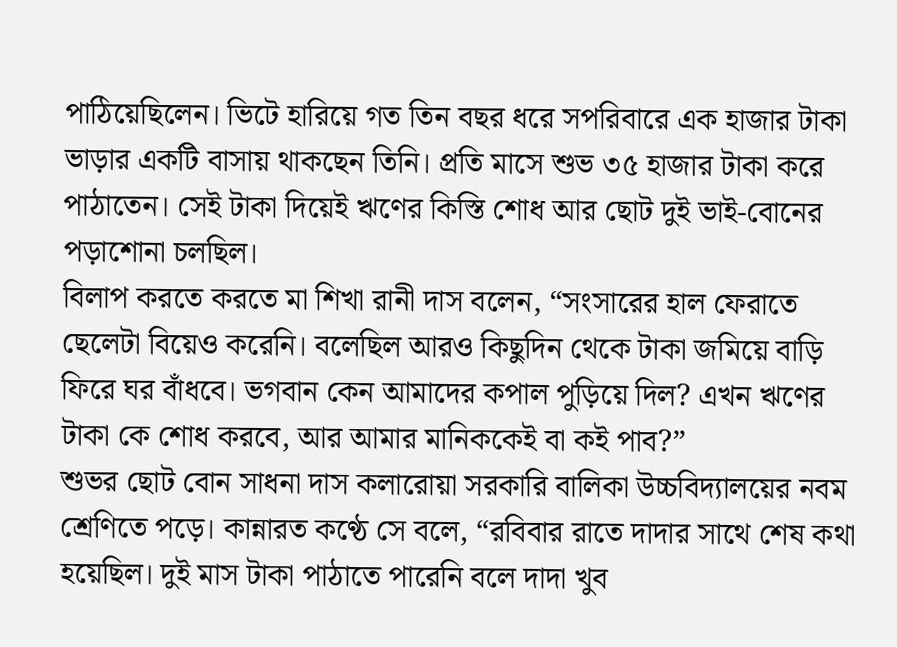পাঠিয়েছিলেন। ভিটে হারিয়ে গত তিন বছর ধরে সপরিবারে এক হাজার টাকা ভাড়ার একটি বাসায় থাকছেন তিনি। প্রতি মাসে শুভ ৩৫ হাজার টাকা করে পাঠাতেন। সেই টাকা দিয়েই ঋণের কিস্তি শোধ আর ছোট দুই ভাই-বোনের পড়াশোনা চলছিল।
বিলাপ করতে করতে মা শিখা রানী দাস বলেন, “সংসারের হাল ফেরাতে ছেলেটা বিয়েও করেনি। বলেছিল আরও কিছুদিন থেকে টাকা জমিয়ে বাড়ি ফিরে ঘর বাঁধবে। ভগবান কেন আমাদের কপাল পুড়িয়ে দিল? এখন ঋণের টাকা কে শোধ করবে, আর আমার মানিককেই বা কই পাব?”
শুভর ছোট বোন সাধনা দাস কলারোয়া সরকারি বালিকা উচ্চবিদ্যালয়ের নবম শ্রেণিতে পড়ে। কান্নারত কণ্ঠে সে বলে, “রবিবার রাতে দাদার সাথে শেষ কথা হয়েছিল। দুই মাস টাকা পাঠাতে পারেনি বলে দাদা খুব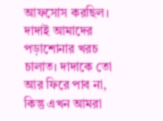আফসোস করছিল। দাদাই আমাদের পড়াশোনার খরচ চালাত। দাদাকে তো আর ফিরে পাব না, কিন্তু এখন আমরা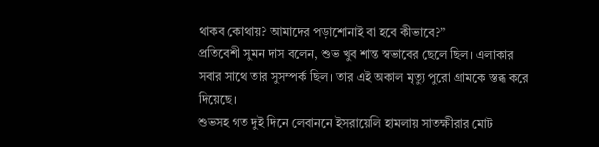থাকব কোথায়? আমাদের পড়াশোনাই বা হবে কীভাবে?”
প্রতিবেশী সুমন দাস বলেন, শুভ খুব শান্ত স্বভাবের ছেলে ছিল। এলাকার সবার সাথে তার সুসম্পর্ক ছিল। তার এই অকাল মৃত্যু পুরো গ্রামকে স্তব্ধ করে দিয়েছে।
শুভসহ গত দুই দিনে লেবাননে ইসরায়েলি হামলায় সাতক্ষীরার মোট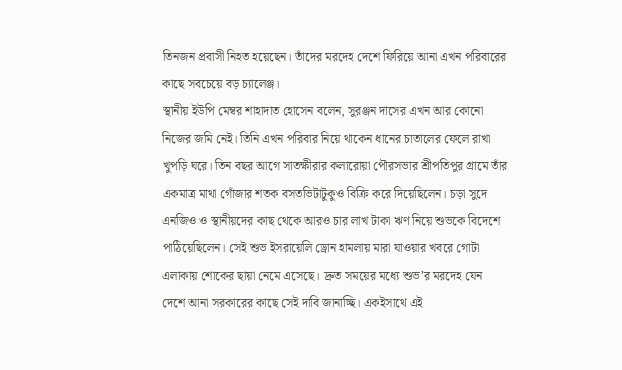তিনজন প্রবাসী নিহত হয়েছেন। তাঁদের মরদেহ দেশে ফিরিয়ে আনা এখন পরিবারের কাছে সবচেয়ে বড় চ্যালেঞ্জ।
স্থানীয় ইউপি মেম্বর শাহাদাত হোসেন বলেন, সুরঞ্জন দাসের এখন আর কোনো নিজের জমি নেই। তিনি এখন পরিবার নিয়ে থাকেন ধানের চাতালের ফেলে রাখা খুপড়ি ঘরে। তিন বছর আগে সাতক্ষীরার কলারোয়া পৌরসভার শ্রীপতিপুর গ্রামে তাঁর একমাত্র মাথা গোঁজার শতক বসতভিটাটুকুও বিক্রি করে দিয়েছিলেন। চড়া সুদে এনজিও ও স্থানীয়দের কাছ থেকে আরও চার লাখ টাকা ঋণ নিয়ে শুভকে বিদেশে পাঠিয়েছিলেন। সেই শুভ ইসরায়েলি ড্রোন হামলায় মারা যাওয়ার খবরে গোটা এলাকায় শোকের ছায়া নেমে এসেছে। দ্রুত সময়ের মধ্যে শুভ’র মরদেহ যেন দেশে আনা সরকারের কাছে সেই দাবি জানাচ্ছি। একইসাথে এই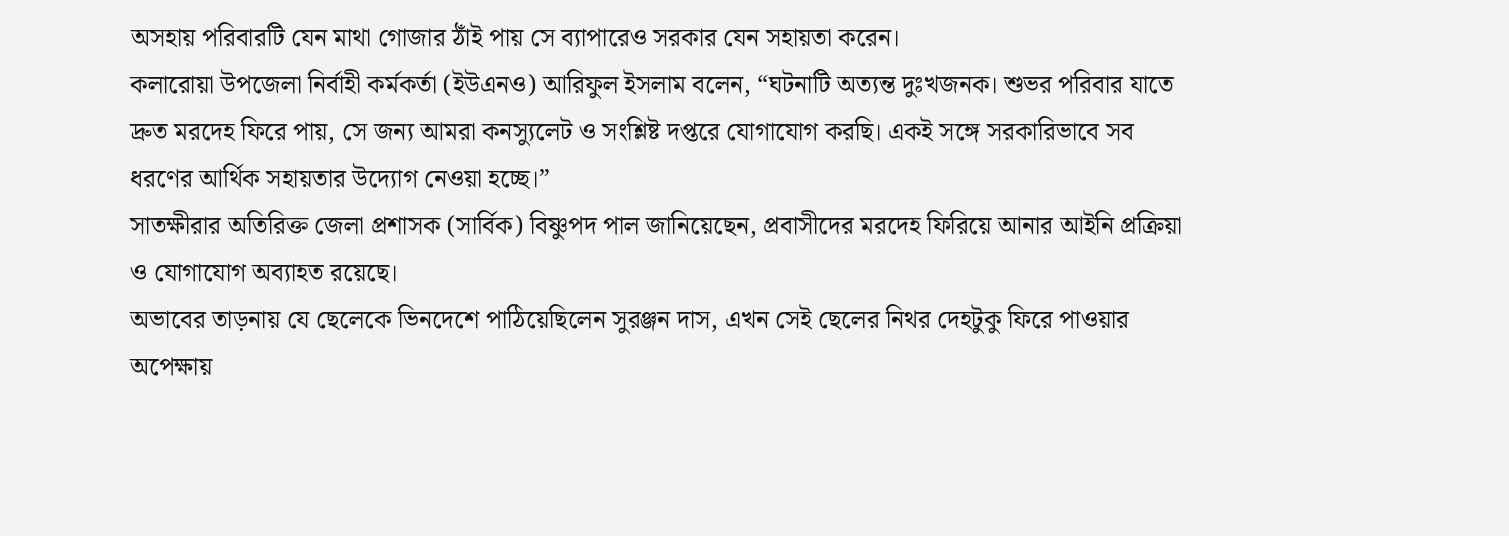অসহায় পরিবারটি যেন মাথা গোজার ঠাঁই পায় সে ব্যাপারেও সরকার যেন সহায়তা করেন।
কলারোয়া উপজেলা নির্বাহী কর্মকর্তা (ইউএনও) আরিফুল ইসলাম বলেন, “ঘটনাটি অত্যন্ত দুঃখজনক। শুভর পরিবার যাতে দ্রুত মরদেহ ফিরে পায়, সে জন্য আমরা কনস্যুলেট ও সংশ্লিষ্ট দপ্তরে যোগাযোগ করছি। একই সঙ্গে সরকারিভাবে সব ধরণের আর্থিক সহায়তার উদ্যোগ নেওয়া হচ্ছে।”
সাতক্ষীরার অতিরিক্ত জেলা প্রশাসক (সার্বিক) বিষ্ণুপদ পাল জানিয়েছেন, প্রবাসীদের মরদেহ ফিরিয়ে আনার আইনি প্রক্রিয়া ও যোগাযোগ অব্যাহত রয়েছে।
অভাবের তাড়নায় যে ছেলেকে ভিনদেশে পাঠিয়েছিলেন সুরঞ্জন দাস, এখন সেই ছেলের নিথর দেহটুকু ফিরে পাওয়ার অপেক্ষায়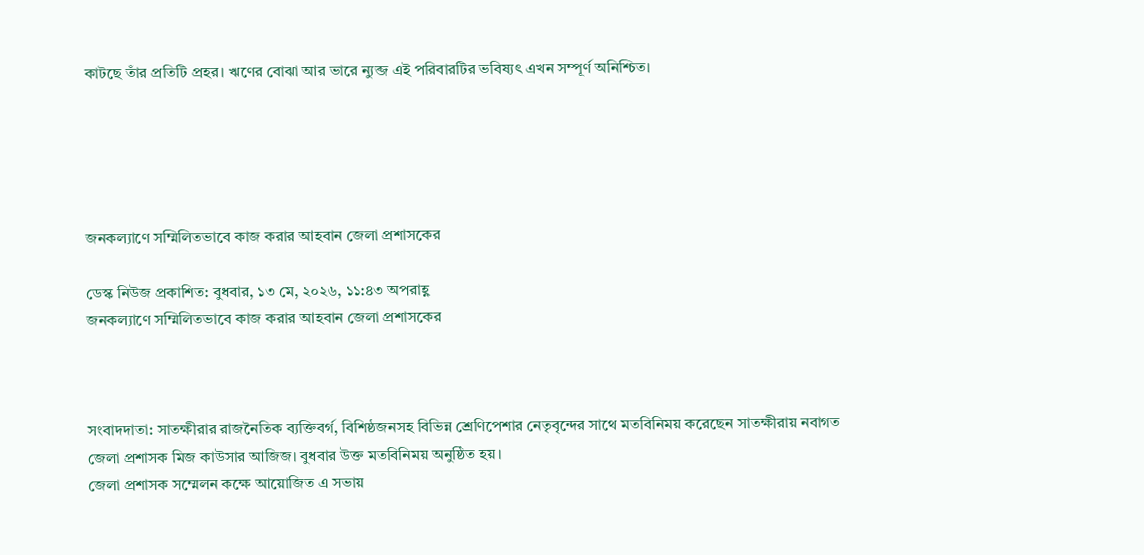কাটছে তাঁর প্রতিটি প্রহর। ঋণের বোঝা আর ভারে ন্যুব্জ এই পরিবারটির ভবিষ্যৎ এখন সম্পূর্ণ অনিশ্চিত।





জনকল্যাণে সম্মিলিতভাবে কাজ করার আহবান জেলা প্রশাসকের

ডেস্ক নিউজ প্রকাশিত: বুধবার, ১৩ মে, ২০২৬, ১১:৪৩ অপরাহ্ণ
জনকল্যাণে সম্মিলিতভাবে কাজ করার আহবান জেলা প্রশাসকের



সংবাদদাতা: সাতক্ষীরার রাজনৈতিক ব্যক্তিবর্গ, বিশিষ্ঠজনসহ বিভিন্ন শ্রেণিপেশার নেতৃবৃন্দের সাথে মতবিনিময় করেছেন সাতক্ষীরায় নবাগত জেলা প্রশাসক মিজ কাউসার আজিজ। বুধবার উক্ত মতবিনিময় অনুষ্ঠিত হয়।
জেলা প্রশাসক সম্মেলন কক্ষে আয়োজিত এ সভায়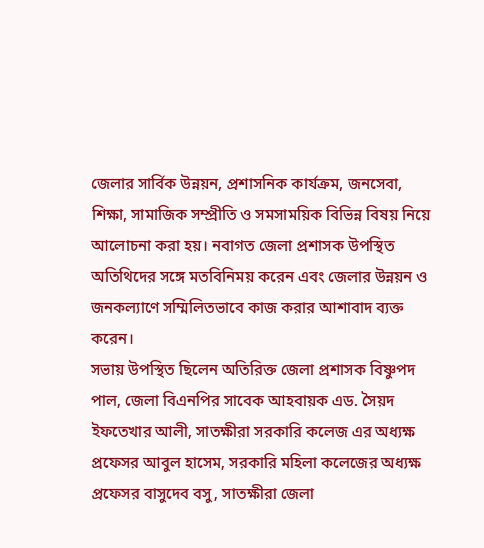জেলার সার্বিক উন্নয়ন, প্রশাসনিক কার্যক্রম, জনসেবা, শিক্ষা, সামাজিক সম্প্রীতি ও সমসাময়িক বিভিন্ন বিষয় নিয়ে আলোচনা করা হয়। নবাগত জেলা প্রশাসক উপস্থিত অতিথিদের সঙ্গে মতবিনিময় করেন এবং জেলার উন্নয়ন ও জনকল্যাণে সম্মিলিতভাবে কাজ করার আশাবাদ ব্যক্ত করেন।
সভায় উপস্থিত ছিলেন অতিরিক্ত জেলা প্রশাসক বিষ্ণুপদ পাল, জেলা বিএনপির সাবেক আহবায়ক এড. সৈয়দ ইফতেখার আলী, সাতক্ষীরা সরকারি কলেজ এর অধ্যক্ষ প্রফেসর আবুল হাসেম, সরকারি মহিলা কলেজের অধ্যক্ষ প্রফেসর বাসুদেব বসু, সাতক্ষীরা জেলা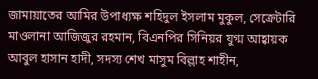জামায়াতের আমির উপাধ্যক্ষ শহিদুল ইসলাম মুকুল, সেক্রেটারি মাওলানা আজিজুর রহমান, বিএনপির সিনিয়র যুগ্ম আহ্বায়ক আবুল হাসান হাদী, সদস্য শেখ মাসুম বিল্লাহ শাহীন,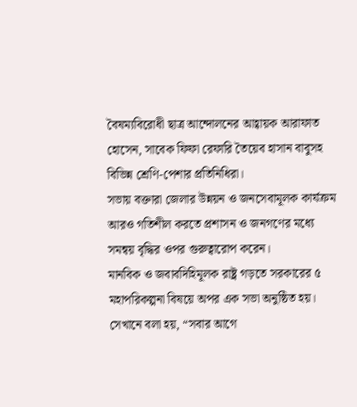বৈষম্যবিরোধী ছাত্র আন্দোলনের আহ্বায়ক আরাফাত হোসেন, সাবেক ফিফা রেফারি তৈয়েব হাসান বাবুসহ বিভিন্ন শ্রেণি-পেশার প্রতিনিধিরা।
সভায় বক্তারা জেলার উন্নয়ন ও জনসেবামূলক কার্যক্রম আরও গতিশীল করতে প্রশাসন ও জনগণের মধ্যে সমন্বয় বৃদ্ধির ওপর গুরুত্বারোপ করেন।
মানবিক ও জবাবদিহিমূলক রাষ্ট্র গড়তে সরকারের ৫ মহাপরিকল্পনা বিষয়ে অপর এক সভা অনুষ্ঠিত হয়। সেখানে বলা হয়, “সবার আগে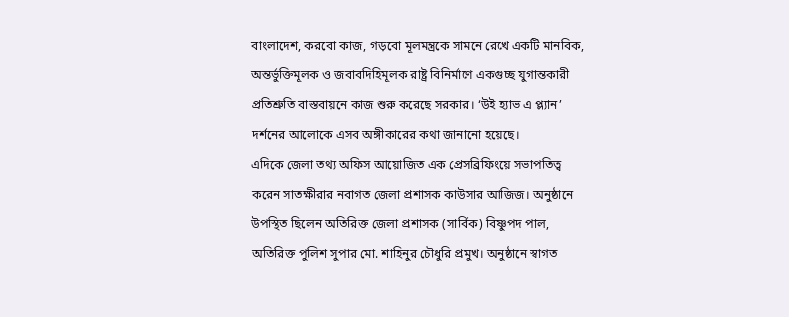বাংলাদেশ, করবো কাজ, গড়বো মূলমন্ত্রকে সামনে রেখে একটি মানবিক, অন্তর্ভুক্তিমূলক ও জবাবদিহিমূলক রাষ্ট্র বিনির্মাণে একগুচ্ছ যুগান্তকারী প্রতিশ্রুতি বাস্তবায়নে কাজ শুরু করেছে সরকার। ‘উই হ্যাভ এ প্ল্যান’ দর্শনের আলোকে এসব অঙ্গীকারের কথা জানানো হয়েছে।
এদিকে জেলা তথ্য অফিস আয়োজিত এক প্রেসব্রিফিংয়ে সভাপতিত্ব করেন সাতক্ষীরার নবাগত জেলা প্রশাসক কাউসার আজিজ। অনুষ্ঠানে উপস্থিত ছিলেন অতিরিক্ত জেলা প্রশাসক (সার্বিক) বিষ্ণুপদ পাল, অতিরিক্ত পুলিশ সুপার মো. শাহিনুর চৌধুরি প্রমুখ। অনুষ্ঠানে স্বাগত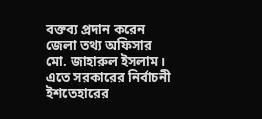বক্তব্য প্রদান করেন জেলা তথ্য অফিসার মো. জাহারুল ইসলাম।
এতে সরকারের নির্বাচনী ইশতেহারের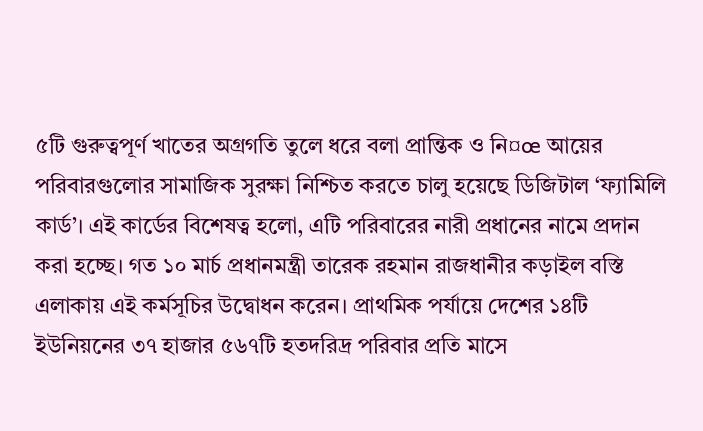৫টি গুরুত্বপূর্ণ খাতের অগ্রগতি তুলে ধরে বলা প্রান্তিক ও নি¤œ আয়ের পরিবারগুলোর সামাজিক সুরক্ষা নিশ্চিত করতে চালু হয়েছে ডিজিটাল ‘ফ্যামিলি কার্ড’। এই কার্ডের বিশেষত্ব হলো, এটি পরিবারের নারী প্রধানের নামে প্রদান করা হচ্ছে। গত ১০ মার্চ প্রধানমন্ত্রী তারেক রহমান রাজধানীর কড়াইল বস্তি এলাকায় এই কর্মসূচির উদ্বোধন করেন। প্রাথমিক পর্যায়ে দেশের ১৪টি ইউনিয়নের ৩৭ হাজার ৫৬৭টি হতদরিদ্র পরিবার প্রতি মাসে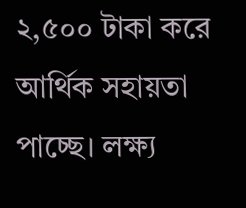২,৫০০ টাকা করে আর্থিক সহায়তা পাচ্ছে। লক্ষ্য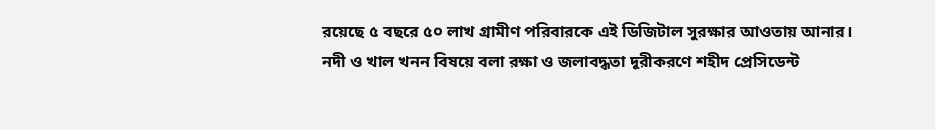রয়েছে ৫ বছরে ৫০ লাখ গ্রামীণ পরিবারকে এই ডিজিটাল সুরক্ষার আওতায় আনার।
নদী ও খাল খনন বিষয়ে বলা রক্ষা ও জলাবদ্ধতা দূরীকরণে শহীদ প্রেসিডেন্ট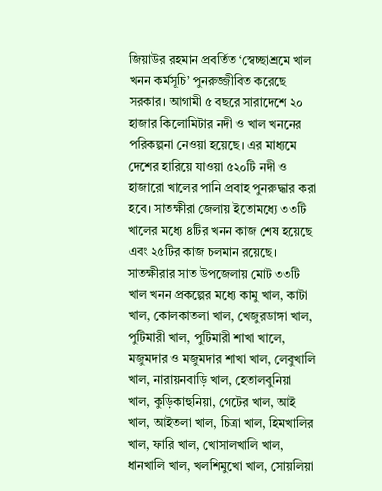জিয়াউর রহমান প্রবর্তিত ‘স্বেচ্ছাশ্রমে খাল খনন কর্মসূচি’ পুনরুজ্জীবিত করেছে সরকার। আগামী ৫ বছরে সারাদেশে ২০ হাজার কিলোমিটার নদী ও খাল খননের পরিকল্পনা নেওয়া হয়েছে। এর মাধ্যমে দেশের হারিয়ে যাওয়া ৫২০টি নদী ও হাজারো খালের পানি প্রবাহ পুনরুদ্ধার করা হবে। সাতক্ষীরা জেলায় ইতোমধ্যে ৩৩টি খালের মধ্যে ৪টির খনন কাজ শেষ হয়েছে এবং ২৫টির কাজ চলমান রয়েছে।
সাতক্ষীরার সাত উপজেলায় মোট ৩৩টি খাল খনন প্রকল্পের মধ্যে কামু খাল, কাটা খাল, কোলকাতলা খাল, খেজুরডাঙ্গা খাল, পুটিমারী খাল, পুটিমারী শাখা খালে, মজুমদার ও মজুমদার শাখা খাল, লেবুখালি খাল, নারায়নবাড়ি খাল, হেতালবুনিয়া খাল, কুড়িকাহুনিয়া, গেটের খাল, আই খাল, আইতলা খাল, চিত্রা খাল, হিমখালির খাল, ফারি খাল, খোসালখালি খাল, ধানখালি খাল, খলশিমুখো খাল, সোয়লিয়া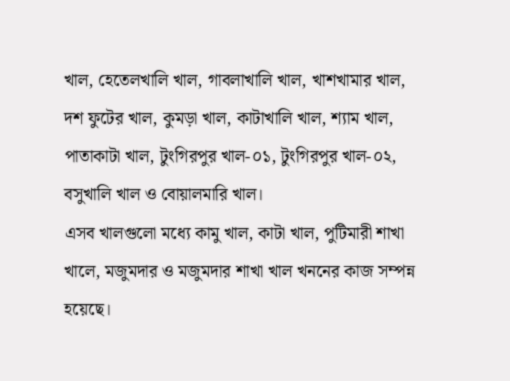খাল, হেতেলখালি খাল, গাবলাখালি খাল, খাশখামার খাল, দশ ফুটের খাল, কুমড়া খাল, কাটাখালি খাল, শ্যাম খাল, পাতাকাটা খাল, টুংগিরপুর খাল-০১, টুংগিরপুর খাল-০২, বসুখালি খাল ও বোয়ালমারি খাল।
এসব খালগুলো মধ্যে কামু খাল, কাটা খাল, পুটিমারী শাখা খালে, মজুমদার ও মজুমদার শাখা খাল খননের কাজ সম্পন্ন হয়েছে।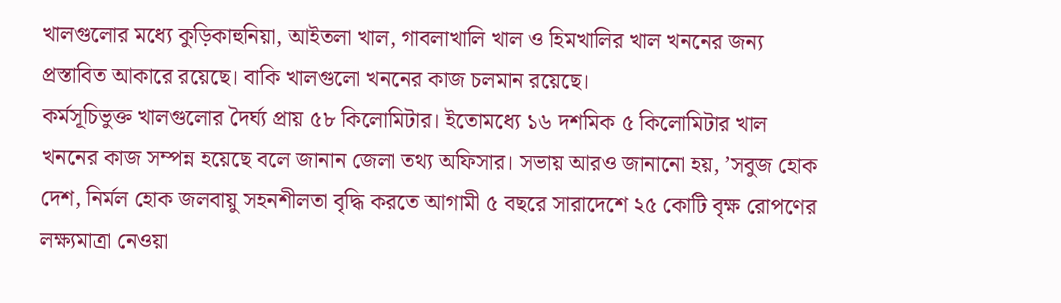খালগুলোর মধ্যে কুড়িকাহুনিয়া, আইতলা খাল, গাবলাখালি খাল ও হিমখালির খাল খননের জন্য প্রস্তাবিত আকারে রয়েছে। বাকি খালগুলো খননের কাজ চলমান রয়েছে।
কর্মসূচিভুক্ত খালগুলোর দৈর্ঘ্য প্রায় ৫৮ কিলোমিটার। ইতোমধ্যে ১৬ দশমিক ৫ কিলোমিটার খাল খননের কাজ সম্পন্ন হয়েছে বলে জানান জেলা তথ্য অফিসার। সভায় আরও জানানো হয়, ’সবুজ হোক দেশ, নির্মল হোক জলবায়ু সহনশীলতা বৃদ্ধি করতে আগামী ৫ বছরে সারাদেশে ২৫ কোটি বৃক্ষ রোপণের লক্ষ্যমাত্রা নেওয়া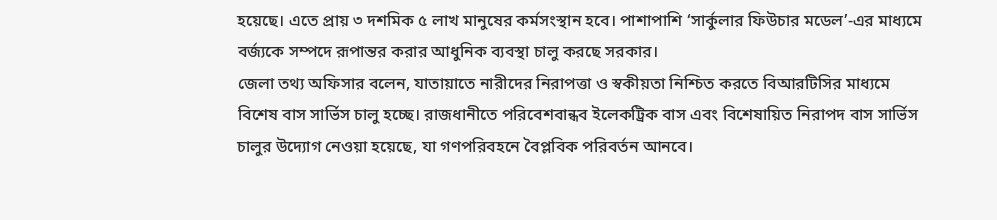হয়েছে। এতে প্রায় ৩ দশমিক ৫ লাখ মানুষের কর্মসংস্থান হবে। পাশাপাশি ‘সার্কুলার ফিউচার মডেল’-এর মাধ্যমে বর্জ্যকে সম্পদে রূপান্তর করার আধুনিক ব্যবস্থা চালু করছে সরকার।
জেলা তথ্য অফিসার বলেন, যাতায়াতে নারীদের নিরাপত্তা ও স্বকীয়তা নিশ্চিত করতে বিআরটিসির মাধ্যমে বিশেষ বাস সার্ভিস চালু হচ্ছে। রাজধানীতে পরিবেশবান্ধব ইলেকট্রিক বাস এবং বিশেষায়িত নিরাপদ বাস সার্ভিস চালুর উদ্যোগ নেওয়া হয়েছে, যা গণপরিবহনে বৈপ্লবিক পরিবর্তন আনবে।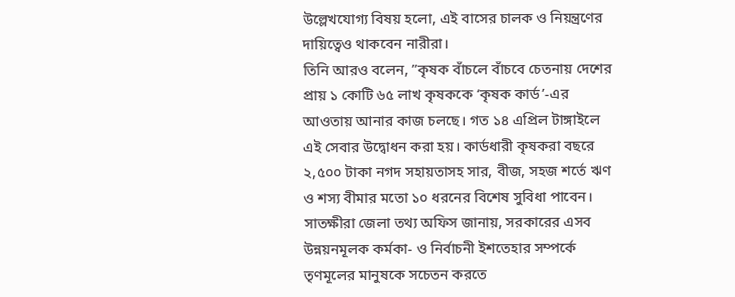উল্লেখযোগ্য বিষয় হলো, এই বাসের চালক ও নিয়ন্ত্রণের দায়িত্বেও থাকবেন নারীরা।
তিনি আরও বলেন, ”কৃষক বাঁচলে বাঁচবে চেতনায় দেশের প্রায় ১ কোটি ৬৫ লাখ কৃষককে ‘কৃষক কার্ড’-এর আওতায় আনার কাজ চলছে। গত ১৪ এপ্রিল টাঙ্গাইলে এই সেবার উদ্বোধন করা হয়। কার্ডধারী কৃষকরা বছরে ২,৫০০ টাকা নগদ সহায়তাসহ সার, বীজ, সহজ শর্তে ঋণ ও শস্য বীমার মতো ১০ ধরনের বিশেষ সুবিধা পাবেন।
সাতক্ষীরা জেলা তথ্য অফিস জানায়, সরকারের এসব উন্নয়নমূলক কর্মকা- ও নির্বাচনী ইশতেহার সম্পর্কে তৃণমূলের মানুষকে সচেতন করতে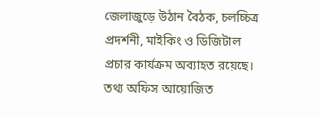জেলাজুড়ে উঠান বৈঠক, চলচ্চিত্র প্রদর্শনী, মাইকিং ও ডিজিটাল প্রচার কার্যক্রম অব্যাহত রয়েছে।
তথ্য অফিস আয়োজিত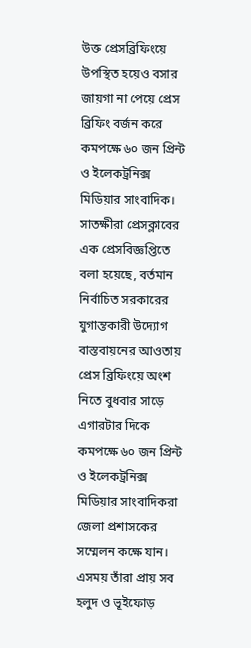উক্ত প্রেসব্রিফিংয়ে উপস্থিত হয়েও বসার জায়গা না পেয়ে প্রেস ব্রিফিং বর্জন করে কমপক্ষে ৬০ জন প্রিন্ট ও ইলেকট্রনিক্স মিডিয়ার সাংবাদিক।
সাতক্ষীরা প্রেসক্লাবের এক প্রেসবিজ্ঞপ্তিতে বলা হয়েছে, বর্তমান নির্বাচিত সরকারের যুগান্তকারী উদ্যোগ বাস্তবায়নের আওতায় প্রেস ব্রিফিংয়ে অংশ নিতে বুধবার সাড়ে এগারটার দিকে কমপক্ষে ৬০ জন প্রিন্ট ও ইলেকট্রনিক্স মিডিয়ার সাংবাদিকরা জেলা প্রশাসকের সম্মেলন কক্ষে যান। এসময় তাঁরা প্রায় সব হলুদ ও ভূইফোড়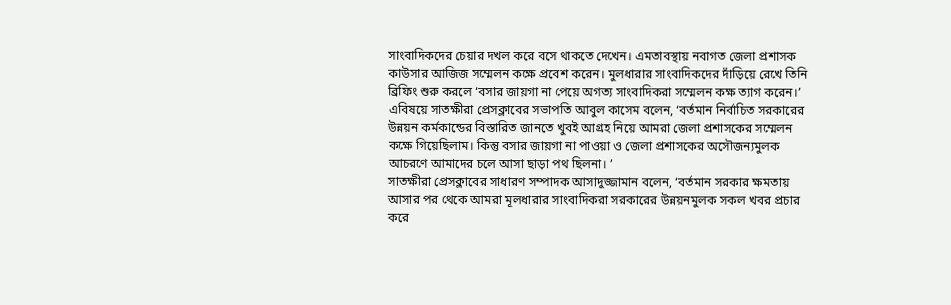সাংবাদিকদের চেয়ার দখল করে বসে থাকতে দেখেন। এমতাবস্থায় নবাগত জেলা প্রশাসক কাউসার আজিজ সম্মেলন কক্ষে প্রবেশ করেন। মুলধারার সাংবাদিকদের দাঁড়িয়ে রেখে তিনি ব্রিফিং শুরু করলে ‘বসার জায়গা না পেয়ে অগত্য সাংবাদিকরা সম্মেলন কক্ষ ত্যাগ করেন।’
এবিষয়ে সাতক্ষীরা প্রেসক্লাবের সভাপতি আবুল কাসেম বলেন, ‘বর্তমান নির্বাচিত সরকারের উন্নয়ন কর্মকান্ডের বিস্তারিত জানতে খুবই আগ্রহ নিয়ে আমরা জেলা প্রশাসকের সম্মেলন কক্ষে গিয়েছিলাম। কিন্তু বসার জায়গা না পাওয়া ও জেলা প্রশাসকের অসৌজন্যমুলক আচরণে আমাদের চলে আসা ছাড়া পথ ছিলনা। ’
সাতক্ষীরা প্রেসক্লাবের সাধারণ সম্পাদক আসাদুজ্জামান বলেন, ‘বর্তমান সরকার ক্ষমতায় আসার পর থেকে আমরা মূলধারার সাংবাদিকরা সরকারের উন্নয়নমুলক সকল খবর প্রচার করে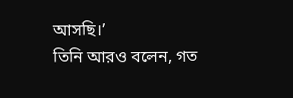আসছি।’
তিনি আরও বলেন, গত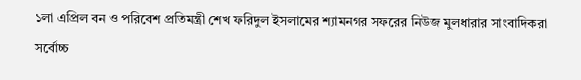১লা এপ্রিল বন ও পরিবেশ প্রতিমন্ত্রী শেখ ফরিদুল ইসলামের শ্যামনগর সফরের নিউজ মুলধারার সাংবাদিকরা সর্বোচ্চ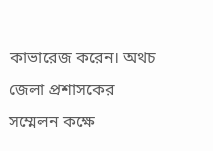কাভারেজ করেন। অথচ জেলা প্রশাসকের সম্মেলন কক্ষে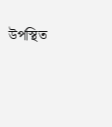উপস্থিত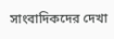সাংবাদিকদের দেখা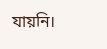যায়নি।